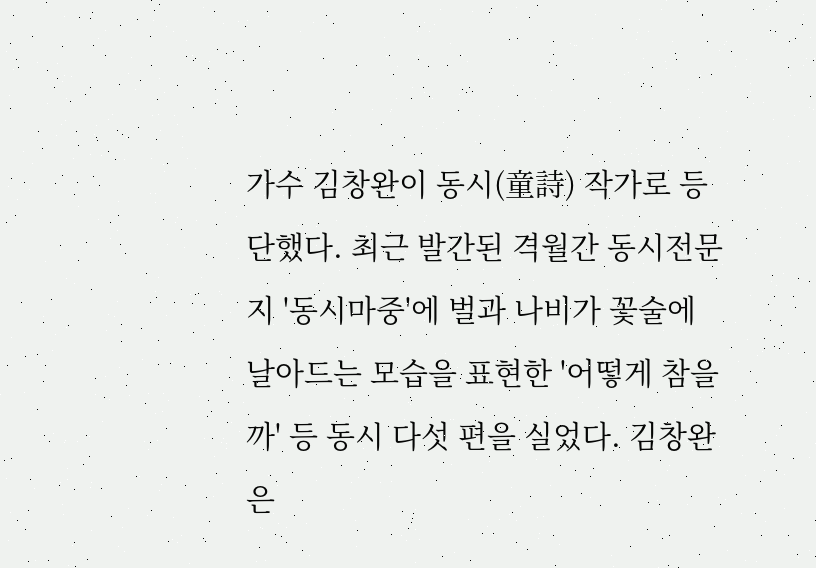가수 김창완이 동시(童詩) 작가로 등단했다. 최근 발간된 격월간 동시전문지 '동시마중'에 벌과 나비가 꽃술에 날아드는 모습을 표현한 '어떻게 참을까' 등 동시 다섯 편을 실었다. 김창완은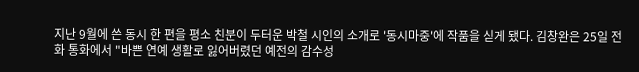지난 9월에 쓴 동시 한 편을 평소 친분이 두터운 박철 시인의 소개로 '동시마중'에 작품을 싣게 됐다. 김창완은 25일 전화 통화에서 "바쁜 연예 생활로 잃어버렸던 예전의 감수성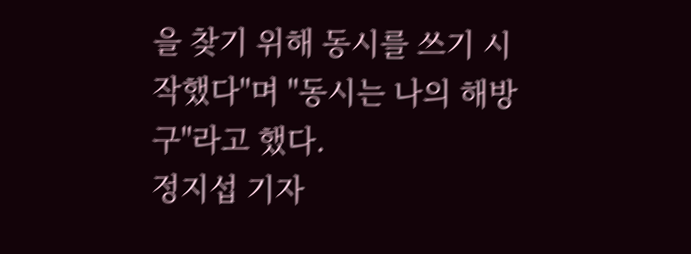을 찾기 위해 동시를 쓰기 시작했다"며 "동시는 나의 해방구"라고 했다.
정지섭 기자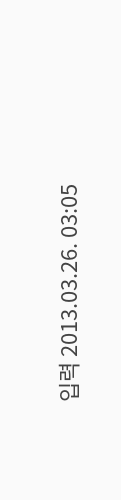입력 2013.03.26. 03:05